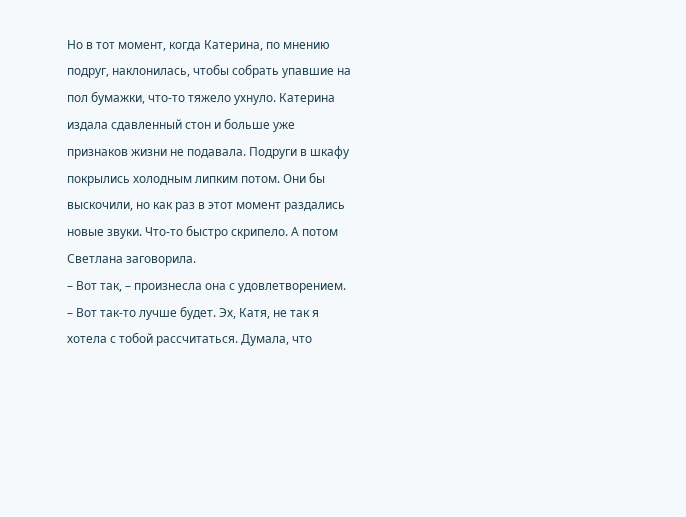Но в тот момент, когда Катерина, по мнению подруг, наклонилась, чтобы собрать упавшие на пол бумажки, что-то тяжело ухнуло. Катерина издала сдавленный стон и больше уже признаков жизни не подавала. Подруги в шкафу покрылись холодным липким потом. Они бы выскочили, но как раз в этот момент раздались новые звуки. Что-то быстро скрипело. А потом Светлана заговорила.
– Вот так, – произнесла она с удовлетворением. – Вот так-то лучше будет. Эх, Катя, не так я хотела с тобой рассчитаться. Думала, что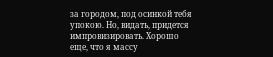за городом, под осинкой тебя упокою. Но, видать, придется импровизировать. Хорошо еще, что я массу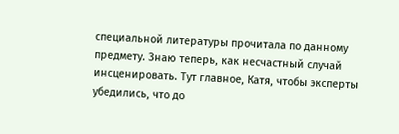специальной литературы прочитала по данному предмету. Знаю теперь, как несчастный случай инсценировать. Тут главное, Катя, чтобы эксперты убедились, что до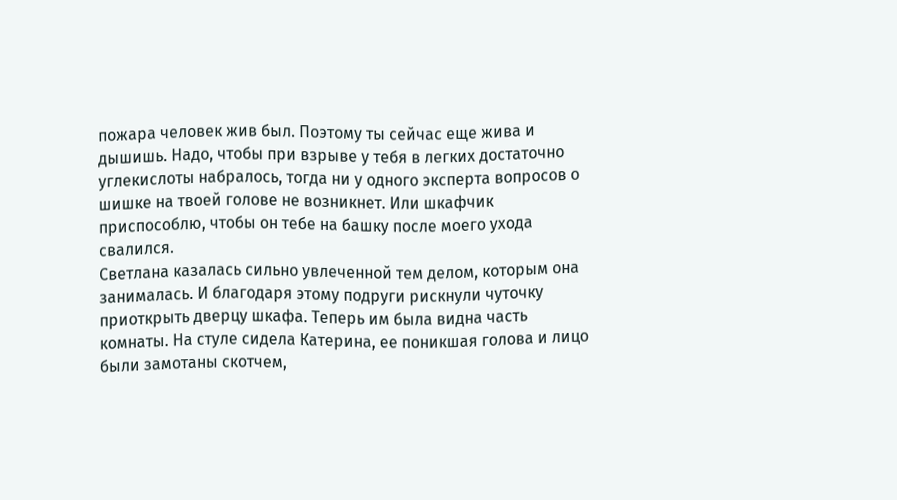пожара человек жив был. Поэтому ты сейчас еще жива и дышишь. Надо, чтобы при взрыве у тебя в легких достаточно углекислоты набралось, тогда ни у одного эксперта вопросов о шишке на твоей голове не возникнет. Или шкафчик приспособлю, чтобы он тебе на башку после моего ухода свалился.
Светлана казалась сильно увлеченной тем делом, которым она занималась. И благодаря этому подруги рискнули чуточку приоткрыть дверцу шкафа. Теперь им была видна часть комнаты. На стуле сидела Катерина, ее поникшая голова и лицо были замотаны скотчем,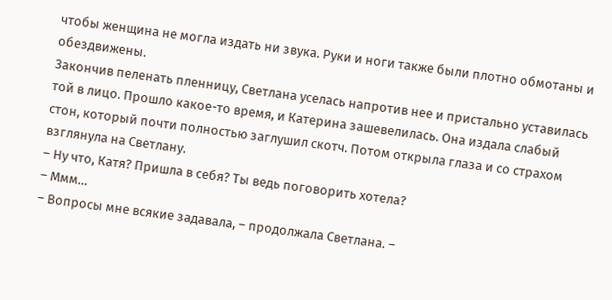чтобы женщина не могла издать ни звука. Руки и ноги также были плотно обмотаны и обездвижены.
Закончив пеленать пленницу, Светлана уселась напротив нее и пристально уставилась той в лицо. Прошло какое-то время, и Катерина зашевелилась. Она издала слабый стон, который почти полностью заглушил скотч. Потом открыла глаза и со страхом взглянула на Светлану.
– Ну что, Катя? Пришла в себя? Ты ведь поговорить хотела?
– Ммм…
– Вопросы мне всякие задавала, – продолжала Светлана. –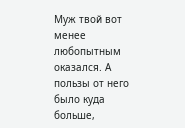Муж твой вот менее любопытным оказался. А пользы от него было куда больше,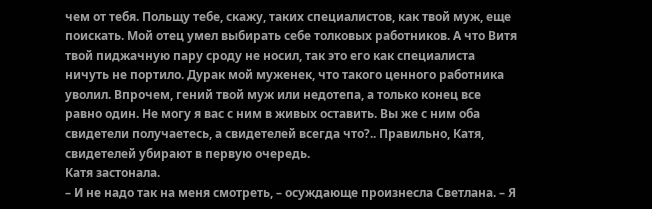чем от тебя. Польщу тебе, скажу, таких специалистов, как твой муж, еще поискать. Мой отец умел выбирать себе толковых работников. А что Витя твой пиджачную пару сроду не носил, так это его как специалиста ничуть не портило. Дурак мой муженек, что такого ценного работника уволил. Впрочем, гений твой муж или недотепа, а только конец все равно один. Не могу я вас с ним в живых оставить. Вы же с ним оба свидетели получаетесь, а свидетелей всегда что?.. Правильно, Катя, свидетелей убирают в первую очередь.
Катя застонала.
– И не надо так на меня смотреть, – осуждающе произнесла Светлана. – Я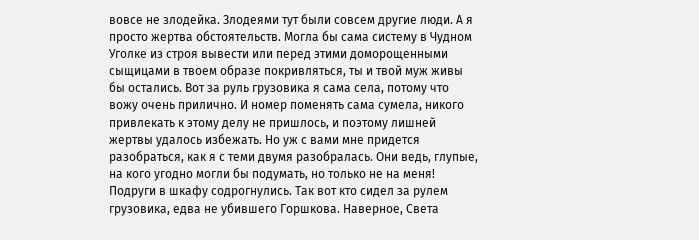вовсе не злодейка. Злодеями тут были совсем другие люди. А я просто жертва обстоятельств. Могла бы сама систему в Чудном Уголке из строя вывести или перед этими доморощенными сыщицами в твоем образе покривляться, ты и твой муж живы бы остались. Вот за руль грузовика я сама села, потому что вожу очень прилично. И номер поменять сама сумела, никого привлекать к этому делу не пришлось, и поэтому лишней жертвы удалось избежать. Но уж с вами мне придется разобраться, как я с теми двумя разобралась. Они ведь, глупые, на кого угодно могли бы подумать, но только не на меня!
Подруги в шкафу содрогнулись. Так вот кто сидел за рулем грузовика, едва не убившего Горшкова. Наверное, Света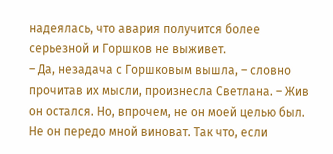надеялась, что авария получится более серьезной и Горшков не выживет.
– Да, незадача с Горшковым вышла, – словно прочитав их мысли, произнесла Светлана. – Жив он остался. Но, впрочем, не он моей целью был. Не он передо мной виноват. Так что, если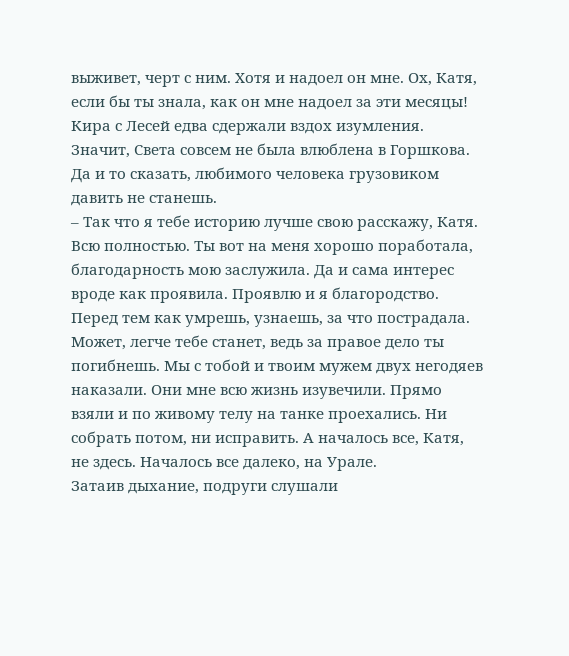выживет, черт с ним. Хотя и надоел он мне. Ох, Катя, если бы ты знала, как он мне надоел за эти месяцы!
Кира с Лесей едва сдержали вздох изумления. Значит, Света совсем не была влюблена в Горшкова. Да и то сказать, любимого человека грузовиком давить не станешь.
– Так что я тебе историю лучше свою расскажу, Катя. Всю полностью. Ты вот на меня хорошо поработала, благодарность мою заслужила. Да и сама интерес вроде как проявила. Проявлю и я благородство. Перед тем как умрешь, узнаешь, за что пострадала. Может, легче тебе станет, ведь за правое дело ты погибнешь. Мы с тобой и твоим мужем двух негодяев наказали. Они мне всю жизнь изувечили. Прямо взяли и по живому телу на танке проехались. Ни собрать потом, ни исправить. А началось все, Катя, не здесь. Началось все далеко, на Урале.
Затаив дыхание, подруги слушали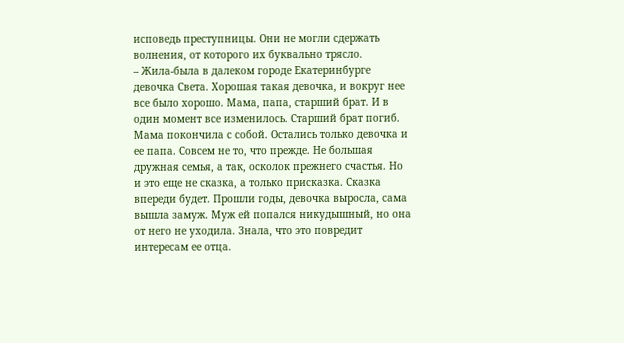исповедь преступницы. Они не могли сдержать волнения, от которого их буквально трясло.
– Жила-была в далеком городе Екатеринбурге девочка Света. Хорошая такая девочка, и вокруг нее все было хорошо. Мама, папа, старший брат. И в один момент все изменилось. Старший брат погиб. Мама покончила с собой. Остались только девочка и ее папа. Совсем не то, что прежде. Не большая дружная семья, а так, осколок прежнего счастья. Но и это еще не сказка, а только присказка. Сказка впереди будет. Прошли годы, девочка выросла, сама вышла замуж. Муж ей попался никудышный, но она от него не уходила. Знала, что это повредит интересам ее отца.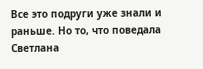Все это подруги уже знали и раньше. Но то, что поведала Светлана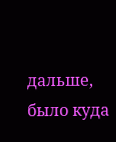дальше, было куда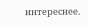интереснее.